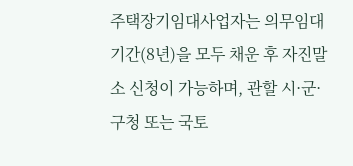주택장기임대사업자는 의무임대기간(8년)을 모두 채운 후 자진말소 신청이 가능하며, 관할 시·군·구청 또는 국토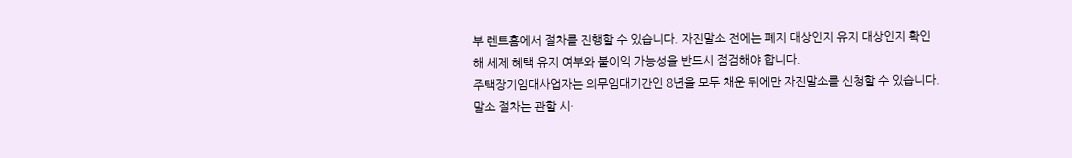부 렌트홈에서 절차를 진행할 수 있습니다. 자진말소 전에는 폐지 대상인지 유지 대상인지 확인해 세제 혜택 유지 여부와 불이익 가능성을 반드시 점검해야 합니다.
주택장기임대사업자는 의무임대기간인 8년을 모두 채운 뒤에만 자진말소를 신청할 수 있습니다. 말소 절차는 관할 시·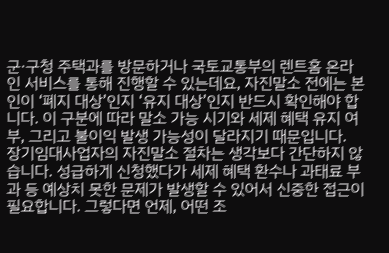군·구청 주택과를 방문하거나 국토교통부의 렌트홈 온라인 서비스를 통해 진행할 수 있는데요, 자진말소 전에는 본인이 ‘폐지 대상’인지 ‘유지 대상’인지 반드시 확인해야 합니다. 이 구분에 따라 말소 가능 시기와 세제 혜택 유지 여부, 그리고 불이익 발생 가능성이 달라지기 때문입니다.
장기임대사업자의 자진말소 절차는 생각보다 간단하지 않습니다. 성급하게 신청했다가 세제 혜택 환수나 과태료 부과 등 예상치 못한 문제가 발생할 수 있어서 신중한 접근이 필요합니다. 그렇다면 언제, 어떤 조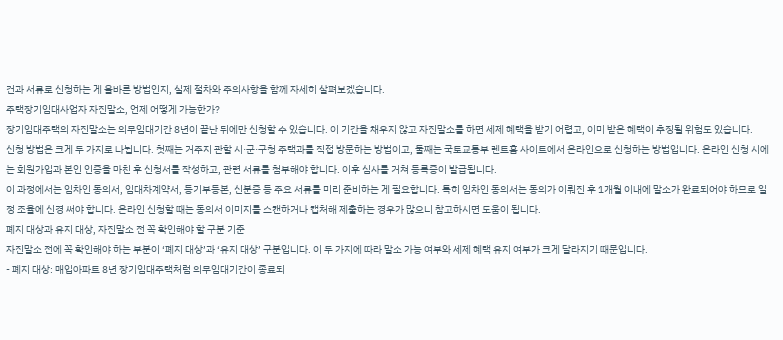건과 서류로 신청하는 게 올바른 방법인지, 실제 절차와 주의사항을 함께 자세히 살펴보겠습니다.
주택장기임대사업자 자진말소, 언제 어떻게 가능한가?
장기임대주택의 자진말소는 의무임대기간 8년이 끝난 뒤에만 신청할 수 있습니다. 이 기간을 채우지 않고 자진말소를 하면 세제 혜택을 받기 어렵고, 이미 받은 혜택이 추징될 위험도 있습니다.
신청 방법은 크게 두 가지로 나뉩니다. 첫째는 거주지 관할 시·군·구청 주택과를 직접 방문하는 방법이고, 둘째는 국토교통부 렌트홈 사이트에서 온라인으로 신청하는 방법입니다. 온라인 신청 시에는 회원가입과 본인 인증을 마친 후 신청서를 작성하고, 관련 서류를 첨부해야 합니다. 이후 심사를 거쳐 등록증이 발급됩니다.
이 과정에서는 임차인 동의서, 임대차계약서, 등기부등본, 신분증 등 주요 서류를 미리 준비하는 게 필요합니다. 특히 임차인 동의서는 동의가 이뤄진 후 1개월 이내에 말소가 완료되어야 하므로 일정 조율에 신경 써야 합니다. 온라인 신청할 때는 동의서 이미지를 스캔하거나 캡처해 제출하는 경우가 많으니 참고하시면 도움이 됩니다.
폐지 대상과 유지 대상, 자진말소 전 꼭 확인해야 할 구분 기준
자진말소 전에 꼭 확인해야 하는 부분이 ‘폐지 대상’과 ‘유지 대상’ 구분입니다. 이 두 가지에 따라 말소 가능 여부와 세제 혜택 유지 여부가 크게 달라지기 때문입니다.
- 폐지 대상: 매입아파트 8년 장기임대주택처럼 의무임대기간이 종료되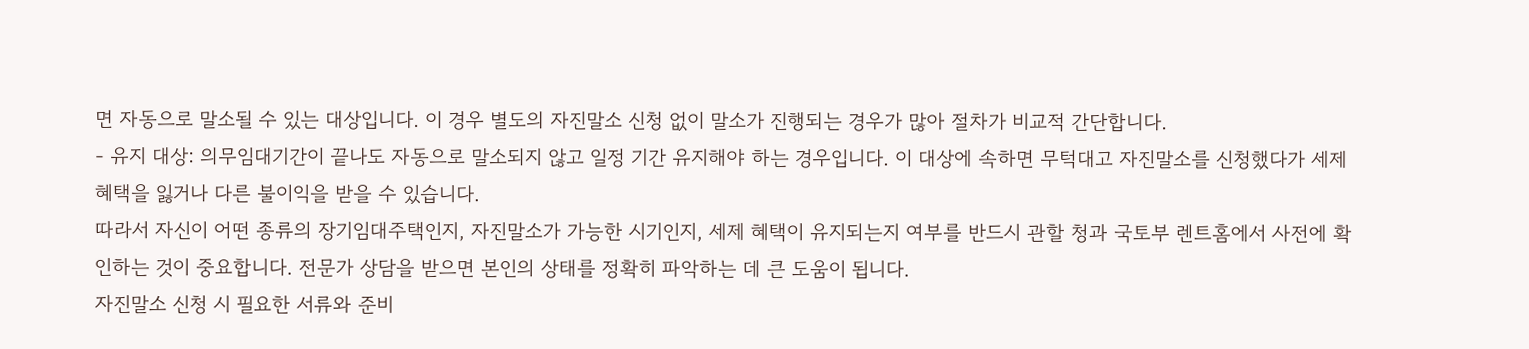면 자동으로 말소될 수 있는 대상입니다. 이 경우 별도의 자진말소 신청 없이 말소가 진행되는 경우가 많아 절차가 비교적 간단합니다.
- 유지 대상: 의무임대기간이 끝나도 자동으로 말소되지 않고 일정 기간 유지해야 하는 경우입니다. 이 대상에 속하면 무턱대고 자진말소를 신청했다가 세제 혜택을 잃거나 다른 불이익을 받을 수 있습니다.
따라서 자신이 어떤 종류의 장기임대주택인지, 자진말소가 가능한 시기인지, 세제 혜택이 유지되는지 여부를 반드시 관할 청과 국토부 렌트홈에서 사전에 확인하는 것이 중요합니다. 전문가 상담을 받으면 본인의 상태를 정확히 파악하는 데 큰 도움이 됩니다.
자진말소 신청 시 필요한 서류와 준비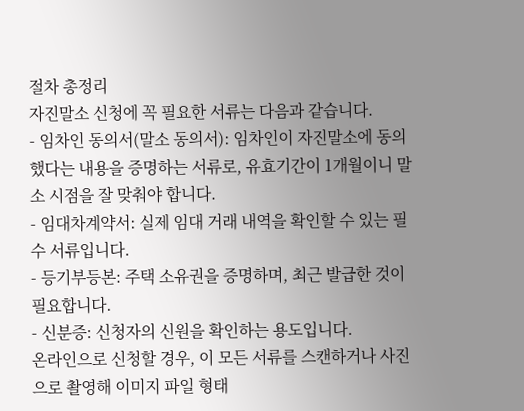절차 총정리
자진말소 신청에 꼭 필요한 서류는 다음과 같습니다.
- 임차인 동의서(말소 동의서): 임차인이 자진말소에 동의했다는 내용을 증명하는 서류로, 유효기간이 1개월이니 말소 시점을 잘 맞춰야 합니다.
- 임대차계약서: 실제 임대 거래 내역을 확인할 수 있는 필수 서류입니다.
- 등기부등본: 주택 소유권을 증명하며, 최근 발급한 것이 필요합니다.
- 신분증: 신청자의 신원을 확인하는 용도입니다.
온라인으로 신청할 경우, 이 모든 서류를 스캔하거나 사진으로 촬영해 이미지 파일 형태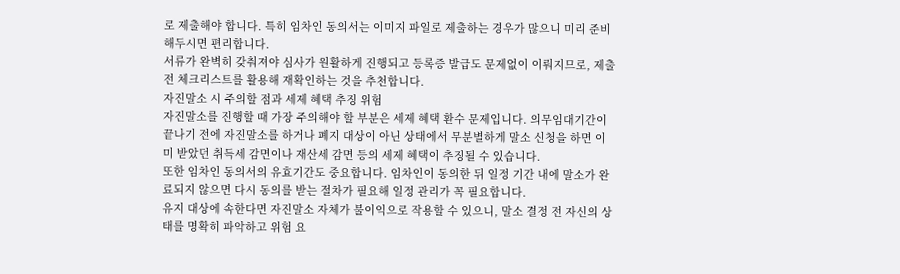로 제출해야 합니다. 특히 임차인 동의서는 이미지 파일로 제출하는 경우가 많으니 미리 준비해두시면 편리합니다.
서류가 완벽히 갖춰져야 심사가 원활하게 진행되고 등록증 발급도 문제없이 이뤄지므로, 제출 전 체크리스트를 활용해 재확인하는 것을 추천합니다.
자진말소 시 주의할 점과 세제 혜택 추징 위험
자진말소를 진행할 때 가장 주의해야 할 부분은 세제 혜택 환수 문제입니다. 의무임대기간이 끝나기 전에 자진말소를 하거나 폐지 대상이 아닌 상태에서 무분별하게 말소 신청을 하면 이미 받았던 취득세 감면이나 재산세 감면 등의 세제 혜택이 추징될 수 있습니다.
또한 임차인 동의서의 유효기간도 중요합니다. 임차인이 동의한 뒤 일정 기간 내에 말소가 완료되지 않으면 다시 동의를 받는 절차가 필요해 일정 관리가 꼭 필요합니다.
유지 대상에 속한다면 자진말소 자체가 불이익으로 작용할 수 있으니, 말소 결정 전 자신의 상태를 명확히 파악하고 위험 요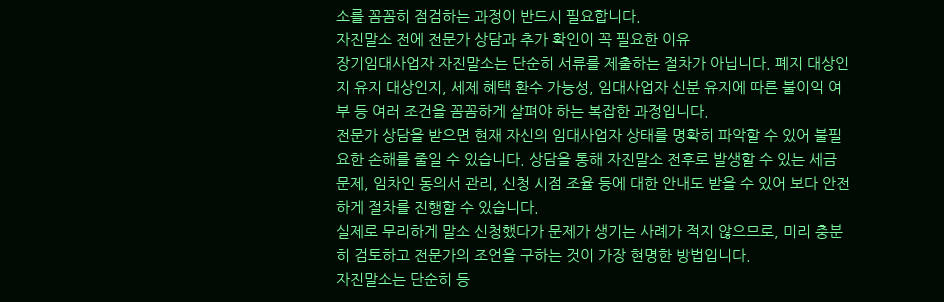소를 꼼꼼히 점검하는 과정이 반드시 필요합니다.
자진말소 전에 전문가 상담과 추가 확인이 꼭 필요한 이유
장기임대사업자 자진말소는 단순히 서류를 제출하는 절차가 아닙니다. 폐지 대상인지 유지 대상인지, 세제 혜택 환수 가능성, 임대사업자 신분 유지에 따른 불이익 여부 등 여러 조건을 꼼꼼하게 살펴야 하는 복잡한 과정입니다.
전문가 상담을 받으면 현재 자신의 임대사업자 상태를 명확히 파악할 수 있어 불필요한 손해를 줄일 수 있습니다. 상담을 통해 자진말소 전후로 발생할 수 있는 세금 문제, 임차인 동의서 관리, 신청 시점 조율 등에 대한 안내도 받을 수 있어 보다 안전하게 절차를 진행할 수 있습니다.
실제로 무리하게 말소 신청했다가 문제가 생기는 사례가 적지 않으므로, 미리 충분히 검토하고 전문가의 조언을 구하는 것이 가장 현명한 방법입니다.
자진말소는 단순히 등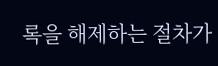록을 해제하는 절차가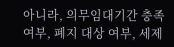아니라, 의무임대기간 충족 여부, 폐지 대상 여부, 세제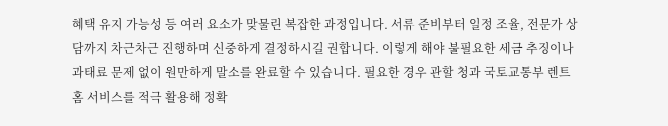혜택 유지 가능성 등 여러 요소가 맞물린 복잡한 과정입니다. 서류 준비부터 일정 조율, 전문가 상담까지 차근차근 진행하며 신중하게 결정하시길 권합니다. 이렇게 해야 불필요한 세금 추징이나 과태료 문제 없이 원만하게 말소를 완료할 수 있습니다. 필요한 경우 관할 청과 국토교통부 렌트홈 서비스를 적극 활용해 정확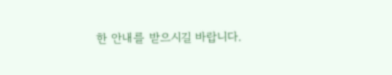한 안내를 받으시길 바랍니다.